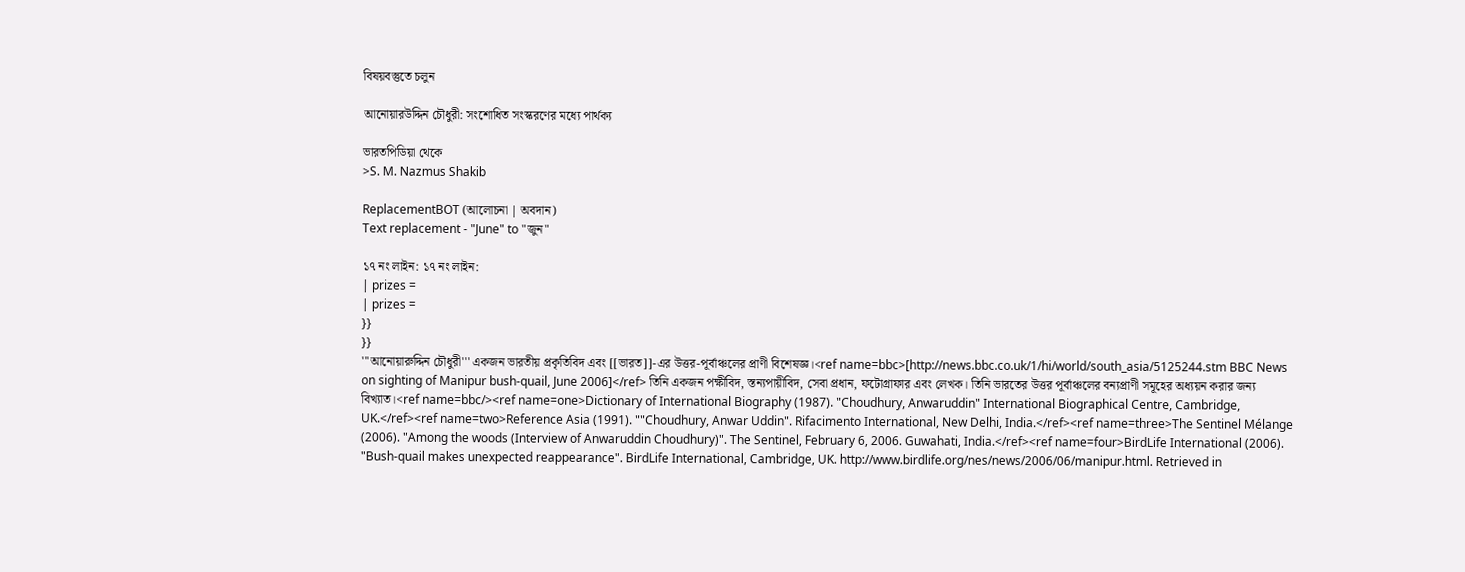বিষয়বস্তুতে চলুন

আনোয়ারউদ্দিন চৌধুরী: সংশোধিত সংস্করণের মধ্যে পার্থক্য

ভারতপিডিয়া থেকে
>S. M. Nazmus Shakib

ReplacementBOT (আলোচনা | অবদান)
Text replacement - "June" to "জুন"

১৭ নং লাইন: ১৭ নং লাইন:
| prizes =
| prizes =
}}
}}
'''আনোয়ারুদ্দিন চৌধুরী''' একজন ভারতীয় প্রকৃতিবিদ এবং [[ভারত]]-এর উত্তর-পূর্বাঞ্চলের প্রাণী বিশেষজ্ঞ।<ref name=bbc>[http://news.bbc.co.uk/1/hi/world/south_asia/5125244.stm BBC News on sighting of Manipur bush-quail, June 2006]</ref> তিনি একজন পক্ষীবিদ, স্তন্যপায়ীবিদ, সেবা প্রধান, ফটোগ্রাফার এবং লেখক। তিনি ভারতের উত্তর পূর্বাঞ্চলের বন্যপ্রাণী সমূহের অধ্যয়ন করার জন্য বিখ্যাত।<ref name=bbc/><ref name=one>Dictionary of International Biography (1987). "Choudhury, Anwaruddin" International Biographical Centre, Cambridge, UK.</ref><ref name=two>Reference Asia (1991). ""Choudhury, Anwar Uddin". Rifacimento International, New Delhi, India.</ref><ref name=three>The Sentinel Mélange (2006). "Among the woods (Interview of Anwaruddin Choudhury)". The Sentinel, February 6, 2006. Guwahati, India.</ref><ref name=four>BirdLife International (2006). "Bush-quail makes unexpected reappearance". BirdLife International, Cambridge, UK. http://www.birdlife.org/nes/news/2006/06/manipur.html. Retrieved in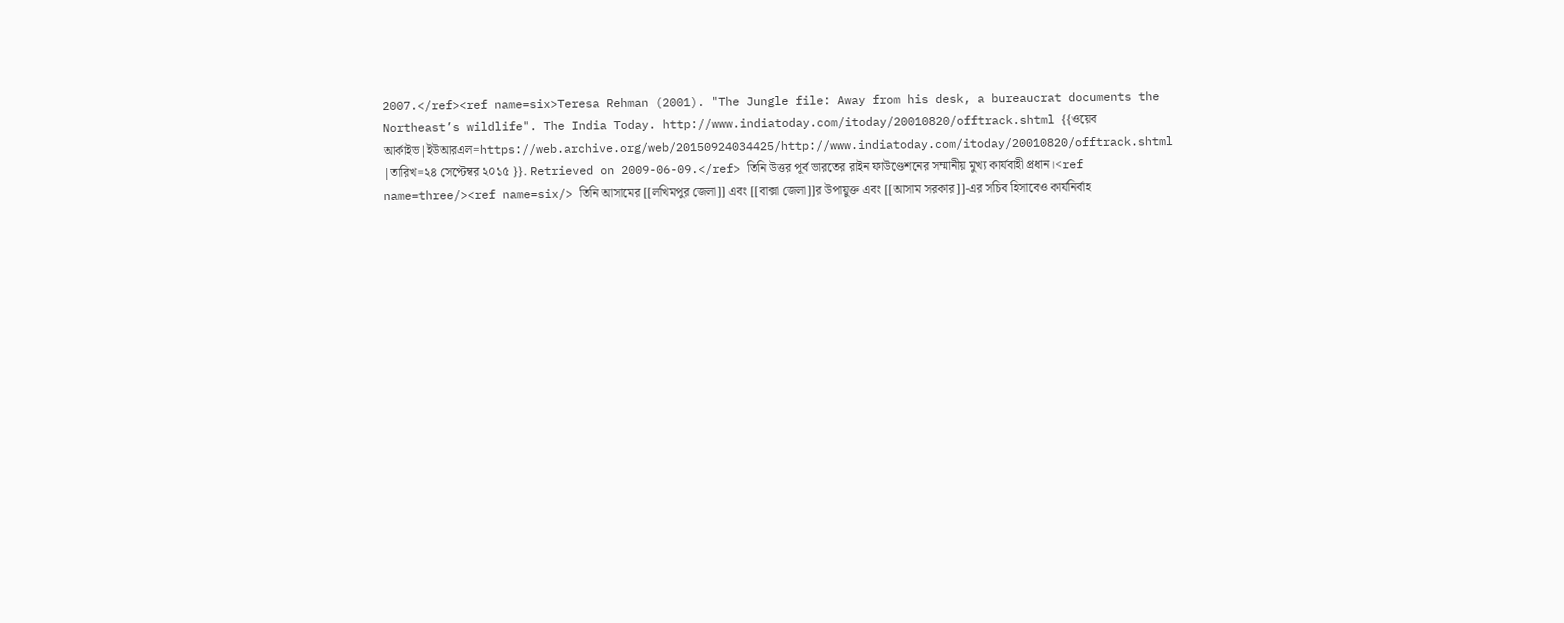2007.</ref><ref name=six>Teresa Rehman (2001). "The Jungle file: Away from his desk, a bureaucrat documents the Northeast’s wildlife". The India Today. http://www.indiatoday.com/itoday/20010820/offtrack.shtml {{ওয়েব আর্কাইভ|ইউআরএল=https://web.archive.org/web/20150924034425/http://www.indiatoday.com/itoday/20010820/offtrack.shtml |তারিখ=২৪ সেপ্টেম্বর ২০১৫ }}. Retrieved on 2009-06-09.</ref> তিনি উত্তর পূর্ব ভারতের রাইন ফাউণ্ডেশনের সম্মানীয় মুখ্য কার্যবাহী প্রধান।<ref name=three/><ref name=six/> তিনি আসামের [[লখিমপুর জেলা]] এবং [[বাক্সা জেলা]]র উপায়ুক্ত এবং [[আসাম সরকার]]-এর সচিব হিসাবেও কার্যনির্বাহ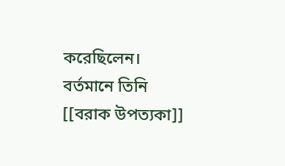করেছিলেন। বর্তমানে তিনি [[বরাক উপত্যকা]]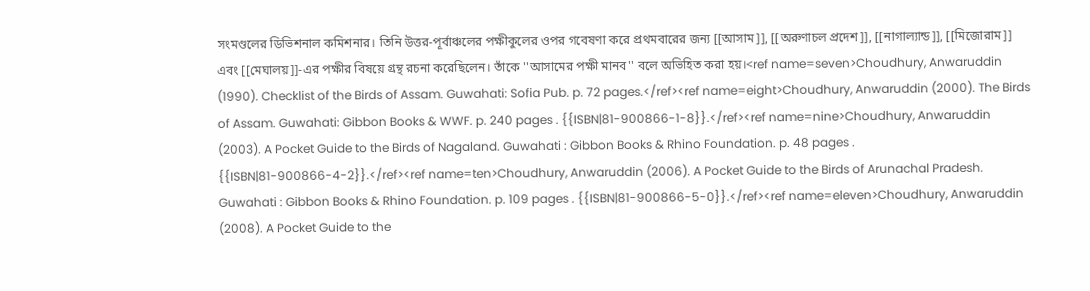সংমণ্ডলের ডিভিশনাল কমিশনার। তিনি উত্তর-পূর্বাঞ্চলের পক্ষীকুলের ওপর গবেষণা করে প্রথমবারের জন্য [[আসাম]], [[অরুণাচল প্রদেশ]], [[নাগাল্যান্ড]], [[মিজোরাম]] এবং [[মেঘালয়]]-এর পক্ষীর বিষয়ে গ্রন্থ রচনা করেছিলেন। তাঁকে ''আসামের পক্ষী মানব'' বলে অভিহিত করা হয়।<ref name=seven>Choudhury, Anwaruddin (1990). Checklist of the Birds of Assam. Guwahati: Sofia Pub. p. 72 pages.</ref><ref name=eight>Choudhury, Anwaruddin (2000). The Birds of Assam. Guwahati: Gibbon Books & WWF. p. 240 pages . {{ISBN|81-900866-1-8}}.</ref><ref name=nine>Choudhury, Anwaruddin (2003). A Pocket Guide to the Birds of Nagaland. Guwahati : Gibbon Books & Rhino Foundation. p. 48 pages . {{ISBN|81-900866-4-2}}.</ref><ref name=ten>Choudhury, Anwaruddin (2006). A Pocket Guide to the Birds of Arunachal Pradesh. Guwahati : Gibbon Books & Rhino Foundation. p. 109 pages . {{ISBN|81-900866-5-0}}.</ref><ref name=eleven>Choudhury, Anwaruddin (2008). A Pocket Guide to the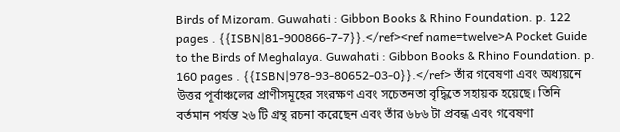Birds of Mizoram. Guwahati : Gibbon Books & Rhino Foundation. p. 122 pages . {{ISBN|81-900866-7-7}}.</ref><ref name=twelve>A Pocket Guide to the Birds of Meghalaya. Guwahati : Gibbon Books & Rhino Foundation. p. 160 pages . {{ISBN|978-93-80652-03-0}}.</ref> তাঁর গবেষণা এবং অধ্যয়নে উত্তর পূর্বাঞ্চলের প্রাণীসমূহের সংরক্ষণ এবং সচেতনতা বৃদ্ধিতে সহায়ক হয়েছে। তিনি বর্তমান পর্যন্ত ২৬ টি গ্রন্থ রচনা করেছেন এবং তাঁর ৬৮৬ টা প্রবন্ধ এবং গবেষণা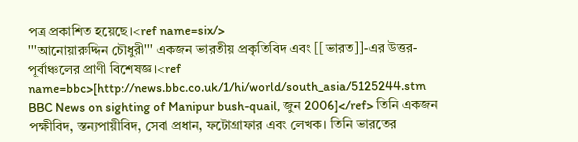পত্র প্রকাশিত হয়েছে।<ref name=six/>
'''আনোয়ারুদ্দিন চৌধুরী''' একজন ভারতীয় প্রকৃতিবিদ এবং [[ভারত]]-এর উত্তর-পূর্বাঞ্চলের প্রাণী বিশেষজ্ঞ।<ref name=bbc>[http://news.bbc.co.uk/1/hi/world/south_asia/5125244.stm BBC News on sighting of Manipur bush-quail, জুন 2006]</ref> তিনি একজন পক্ষীবিদ, স্তন্যপায়ীবিদ, সেবা প্রধান, ফটোগ্রাফার এবং লেখক। তিনি ভারতের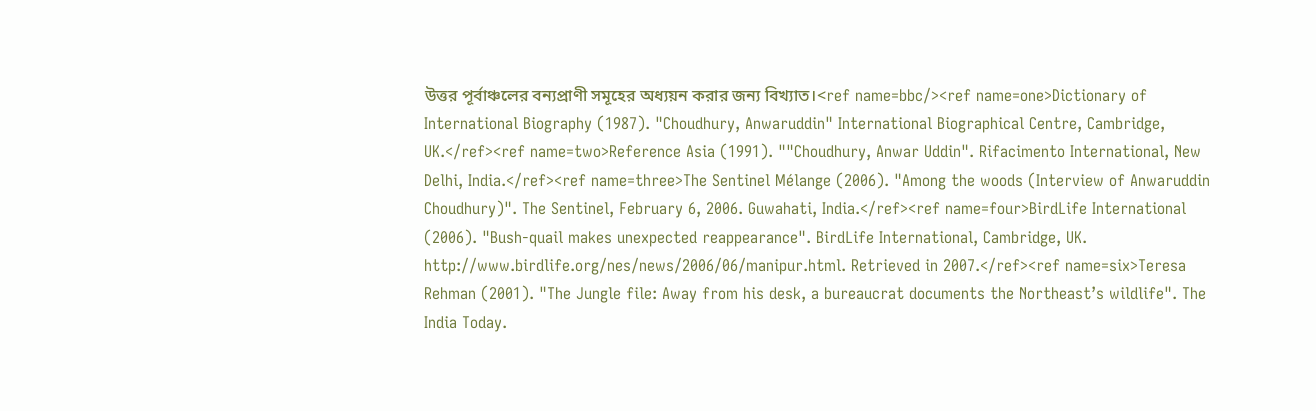উত্তর পূর্বাঞ্চলের বন্যপ্রাণী সমূহের অধ্যয়ন করার জন্য বিখ্যাত।<ref name=bbc/><ref name=one>Dictionary of International Biography (1987). "Choudhury, Anwaruddin" International Biographical Centre, Cambridge, UK.</ref><ref name=two>Reference Asia (1991). ""Choudhury, Anwar Uddin". Rifacimento International, New Delhi, India.</ref><ref name=three>The Sentinel Mélange (2006). "Among the woods (Interview of Anwaruddin Choudhury)". The Sentinel, February 6, 2006. Guwahati, India.</ref><ref name=four>BirdLife International (2006). "Bush-quail makes unexpected reappearance". BirdLife International, Cambridge, UK. http://www.birdlife.org/nes/news/2006/06/manipur.html. Retrieved in 2007.</ref><ref name=six>Teresa Rehman (2001). "The Jungle file: Away from his desk, a bureaucrat documents the Northeast’s wildlife". The India Today.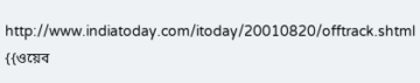http://www.indiatoday.com/itoday/20010820/offtrack.shtml {{ওয়েব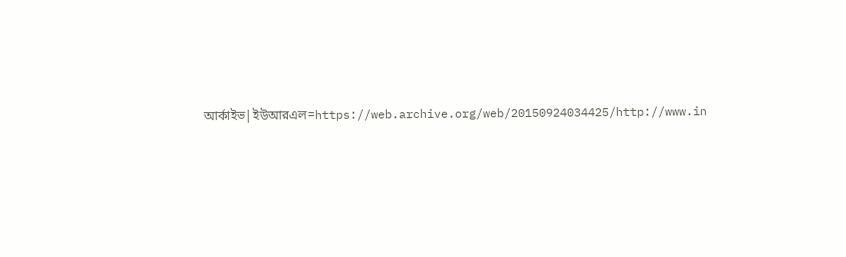আর্কাইভ|ইউআরএল=https://web.archive.org/web/20150924034425/http://www.in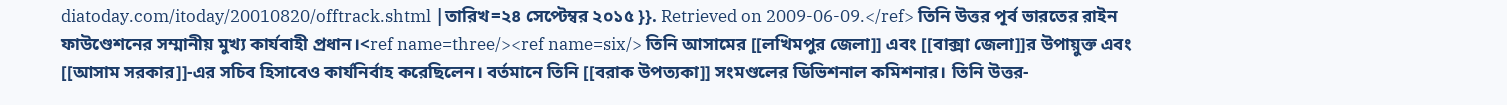diatoday.com/itoday/20010820/offtrack.shtml |তারিখ=২৪ সেপ্টেম্বর ২০১৫ }}. Retrieved on 2009-06-09.</ref> তিনি উত্তর পূর্ব ভারতের রাইন ফাউণ্ডেশনের সম্মানীয় মুখ্য কার্যবাহী প্রধান।<ref name=three/><ref name=six/> তিনি আসামের [[লখিমপুর জেলা]] এবং [[বাক্সা জেলা]]র উপায়ুক্ত এবং [[আসাম সরকার]]-এর সচিব হিসাবেও কার্যনির্বাহ করেছিলেন। বর্তমানে তিনি [[বরাক উপত্যকা]] সংমণ্ডলের ডিভিশনাল কমিশনার। তিনি উত্তর-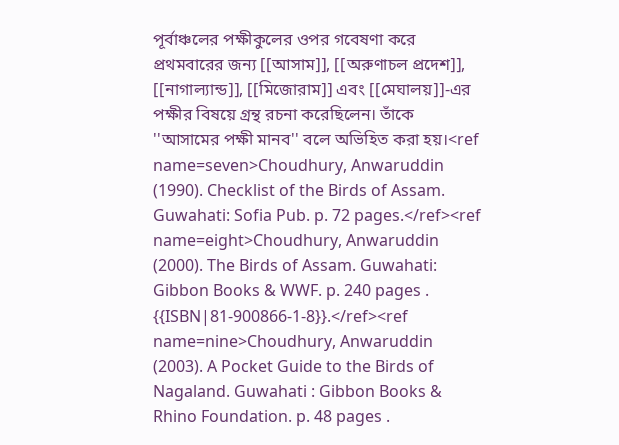পূর্বাঞ্চলের পক্ষীকুলের ওপর গবেষণা করে প্রথমবারের জন্য [[আসাম]], [[অরুণাচল প্রদেশ]], [[নাগাল্যান্ড]], [[মিজোরাম]] এবং [[মেঘালয়]]-এর পক্ষীর বিষয়ে গ্রন্থ রচনা করেছিলেন। তাঁকে ''আসামের পক্ষী মানব'' বলে অভিহিত করা হয়।<ref name=seven>Choudhury, Anwaruddin (1990). Checklist of the Birds of Assam. Guwahati: Sofia Pub. p. 72 pages.</ref><ref name=eight>Choudhury, Anwaruddin (2000). The Birds of Assam. Guwahati: Gibbon Books & WWF. p. 240 pages . {{ISBN|81-900866-1-8}}.</ref><ref name=nine>Choudhury, Anwaruddin (2003). A Pocket Guide to the Birds of Nagaland. Guwahati : Gibbon Books & Rhino Foundation. p. 48 pages .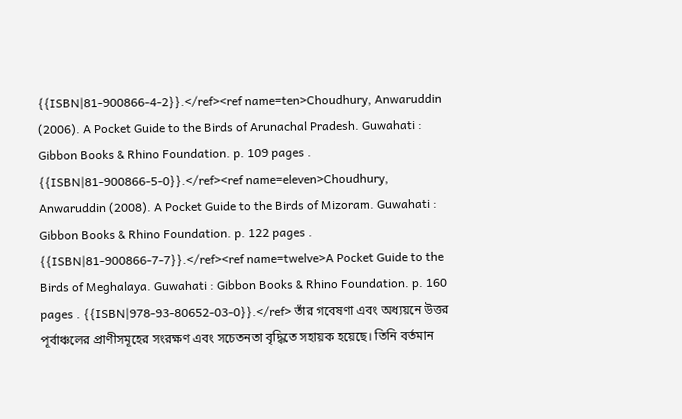{{ISBN|81-900866-4-2}}.</ref><ref name=ten>Choudhury, Anwaruddin (2006). A Pocket Guide to the Birds of Arunachal Pradesh. Guwahati : Gibbon Books & Rhino Foundation. p. 109 pages . {{ISBN|81-900866-5-0}}.</ref><ref name=eleven>Choudhury, Anwaruddin (2008). A Pocket Guide to the Birds of Mizoram. Guwahati : Gibbon Books & Rhino Foundation. p. 122 pages . {{ISBN|81-900866-7-7}}.</ref><ref name=twelve>A Pocket Guide to the Birds of Meghalaya. Guwahati : Gibbon Books & Rhino Foundation. p. 160 pages . {{ISBN|978-93-80652-03-0}}.</ref> তাঁর গবেষণা এবং অধ্যয়নে উত্তর পূর্বাঞ্চলের প্রাণীসমূহের সংরক্ষণ এবং সচেতনতা বৃদ্ধিতে সহায়ক হয়েছে। তিনি বর্তমান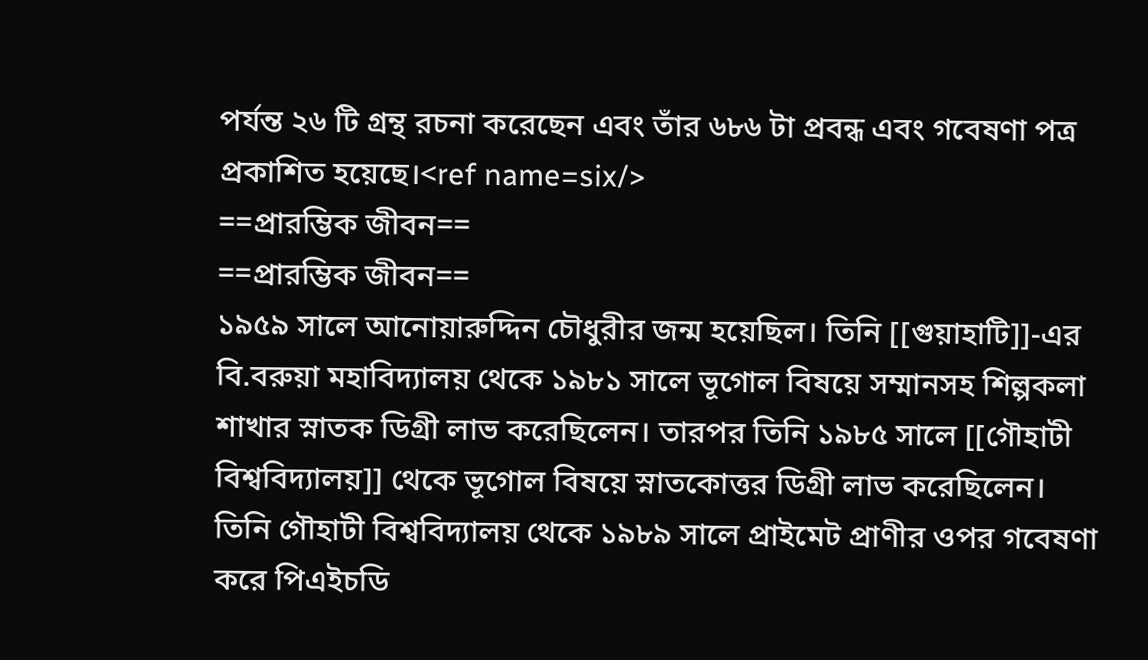পর্যন্ত ২৬ টি গ্রন্থ রচনা করেছেন এবং তাঁর ৬৮৬ টা প্রবন্ধ এবং গবেষণা পত্র প্রকাশিত হয়েছে।<ref name=six/>
==প্রারম্ভিক জীবন==
==প্রারম্ভিক জীবন==
১৯৫৯ সালে আনোয়ারুদ্দিন চৌধুরীর জন্ম হয়েছিল। তিনি [[গুয়াহাটি]]-এর বি.বরুয়া মহাবিদ্যালয় থেকে ১৯৮১ সালে ভূগোল বিষয়ে সম্মানসহ শিল্পকলা শাখার স্নাতক ডিগ্রী লাভ করেছিলেন। তারপর তিনি ১৯৮৫ সালে [[গৌহাটী বিশ্ববিদ্যালয়]] থেকে ভূগোল বিষয়ে স্নাতকোত্তর ডিগ্রী লাভ করেছিলেন। তিনি গৌহাটী বিশ্ববিদ্যালয় থেকে ১৯৮৯ সালে প্রাইমেট প্রাণীর ওপর গবেষণা করে পিএইচডি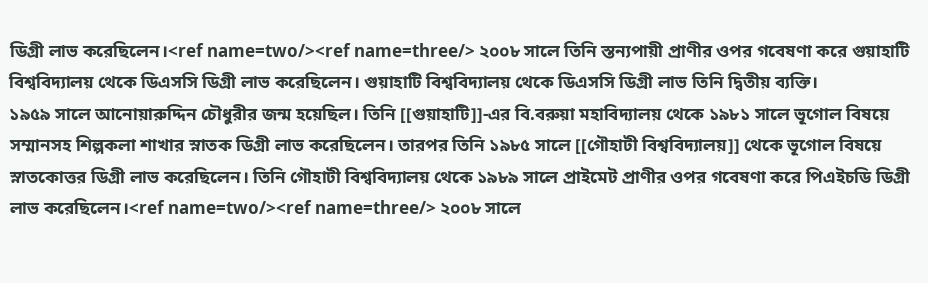ডিগ্রী লাভ করেছিলেন।<ref name=two/><ref name=three/> ২০০৮ সালে তিনি স্তন্যপায়ী প্রাণীর ওপর গবেষণা করে গুয়াহাটি বিশ্ববিদ্যালয় থেকে ডিএসসি ডিগ্রী লাভ করেছিলেন। গুয়াহাটি বিশ্ববিদ্যালয় থেকে ডিএসসি ডিগ্রী লাভ তিনি দ্বিতীয় ব্যক্তি।
১৯৫৯ সালে আনোয়ারুদ্দিন চৌধুরীর জন্ম হয়েছিল। তিনি [[গুয়াহাটি]]-এর বি.বরুয়া মহাবিদ্যালয় থেকে ১৯৮১ সালে ভূগোল বিষয়ে সম্মানসহ শিল্পকলা শাখার স্নাতক ডিগ্রী লাভ করেছিলেন। তারপর তিনি ১৯৮৫ সালে [[গৌহাটী বিশ্ববিদ্যালয়]] থেকে ভূগোল বিষয়ে স্নাতকোত্তর ডিগ্রী লাভ করেছিলেন। তিনি গৌহাটী বিশ্ববিদ্যালয় থেকে ১৯৮৯ সালে প্রাইমেট প্রাণীর ওপর গবেষণা করে পিএইচডি ডিগ্রী লাভ করেছিলেন।<ref name=two/><ref name=three/> ২০০৮ সালে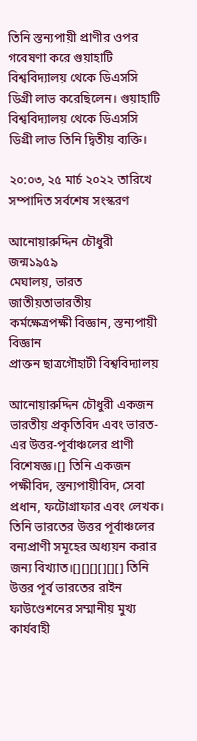তিনি স্তন্যপায়ী প্রাণীর ওপর গবেষণা করে গুয়াহাটি বিশ্ববিদ্যালয় থেকে ডিএসসি ডিগ্রী লাভ করেছিলেন। গুয়াহাটি বিশ্ববিদ্যালয় থেকে ডিএসসি ডিগ্রী লাভ তিনি দ্বিতীয় ব্যক্তি।

২০:০৩, ২৫ মার্চ ২০২২ তারিখে সম্পাদিত সর্বশেষ সংস্করণ

আনোয়ারুদ্দিন চৌধুরী
জন্ম১৯৫৯
মেঘালয়, ভারত
জাতীয়তাভারতীয়
কর্মক্ষেত্রপক্ষী বিজ্ঞান, স্তন্যপায়ী বিজ্ঞান
প্রাক্তন ছাত্রগৌহাটী বিশ্ববিদ্যালয়

আনোয়ারুদ্দিন চৌধুরী একজন ভারতীয় প্রকৃতিবিদ এবং ভারত-এর উত্তর-পূর্বাঞ্চলের প্রাণী বিশেষজ্ঞ।[] তিনি একজন পক্ষীবিদ, স্তন্যপায়ীবিদ, সেবা প্রধান, ফটোগ্রাফার এবং লেখক। তিনি ভারতের উত্তর পূর্বাঞ্চলের বন্যপ্রাণী সমূহের অধ্যয়ন করার জন্য বিখ্যাত।[][][][][][] তিনি উত্তর পূর্ব ভারতের রাইন ফাউণ্ডেশনের সম্মানীয় মুখ্য কার্যবাহী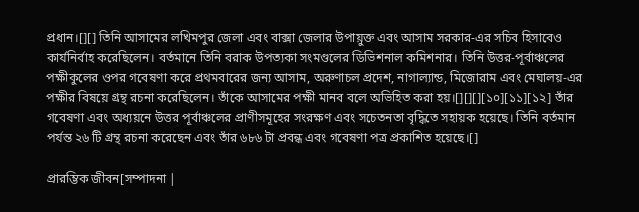প্রধান।[][] তিনি আসামের লখিমপুর জেলা এবং বাক্সা জেলার উপায়ুক্ত এবং আসাম সরকার-এর সচিব হিসাবেও কার্যনির্বাহ করেছিলেন। বর্তমানে তিনি বরাক উপত্যকা সংমণ্ডলের ডিভিশনাল কমিশনার। তিনি উত্তর-পূর্বাঞ্চলের পক্ষীকুলের ওপর গবেষণা করে প্রথমবারের জন্য আসাম, অরুণাচল প্রদেশ, নাগাল্যান্ড, মিজোরাম এবং মেঘালয়-এর পক্ষীর বিষয়ে গ্রন্থ রচনা করেছিলেন। তাঁকে আসামের পক্ষী মানব বলে অভিহিত করা হয়।[][][][১০][১১][১২] তাঁর গবেষণা এবং অধ্যয়নে উত্তর পূর্বাঞ্চলের প্রাণীসমূহের সংরক্ষণ এবং সচেতনতা বৃদ্ধিতে সহায়ক হয়েছে। তিনি বর্তমান পর্যন্ত ২৬ টি গ্রন্থ রচনা করেছেন এবং তাঁর ৬৮৬ টা প্রবন্ধ এবং গবেষণা পত্র প্রকাশিত হয়েছে।[]

প্রারম্ভিক জীবন[সম্পাদনা |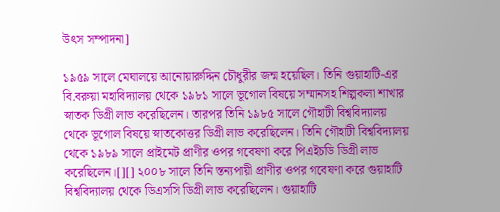উৎস সম্পাদনা]

১৯৫৯ সালে মেঘালয়ে আনোয়ারুদ্দিন চৌধুরীর জন্ম হয়েছিল। তিনি গুয়াহাটি-এর বি.বরুয়া মহাবিদ্যালয় থেকে ১৯৮১ সালে ভূগোল বিষয়ে সম্মানসহ শিল্পকলা শাখার স্নাতক ডিগ্রী লাভ করেছিলেন। তারপর তিনি ১৯৮৫ সালে গৌহাটী বিশ্ববিদ্যালয় থেকে ভূগোল বিষয়ে স্নাতকোত্তর ডিগ্রী লাভ করেছিলেন। তিনি গৌহাটী বিশ্ববিদ্যালয় থেকে ১৯৮৯ সালে প্রাইমেট প্রাণীর ওপর গবেষণা করে পিএইচডি ডিগ্রী লাভ করেছিলেন।[][] ২০০৮ সালে তিনি স্তন্যপায়ী প্রাণীর ওপর গবেষণা করে গুয়াহাটি বিশ্ববিদ্যালয় থেকে ডিএসসি ডিগ্রী লাভ করেছিলেন। গুয়াহাটি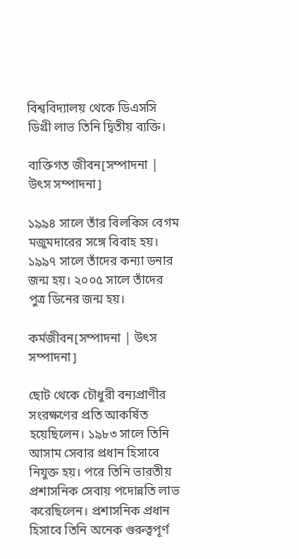বিশ্ববিদ্যালয় থেকে ডিএসসি ডিগ্রী লাভ তিনি দ্বিতীয় ব্যক্তি।

ব্যক্তিগত জীবন[সম্পাদনা | উৎস সম্পাদনা]

১৯৯৪ সালে তাঁর বিলকিস বেগম মজুমদারের সঙ্গে বিবাহ হয়। ১৯৯৭ সালে তাঁদের কন্যা ডনার জন্ম হয়। ২০০৫ সালে তাঁদের পুত্র ডিনের জন্ম হয়।

কর্মজীবন[সম্পাদনা | উৎস সম্পাদনা]

ছোট থেকে চৌধুরী বন্যপ্রাণীর সংরক্ষণের প্রতি আকর্ষিত হয়েছিলেন। ১৯৮৩ সালে তিনি আসাম সেবার প্রধান হিসাবে নিযুক্ত হয়। পরে তিনি ভারতীয় প্রশাসনিক সেবায় পদোন্নতি লাভ করেছিলেন। প্রশাসনিক প্রধান হিসাবে তিনি অনেক গুরুত্বপূর্ণ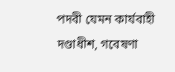পদবী যেমন কার্যবাহী দণ্ডাধীশ, গবেষণা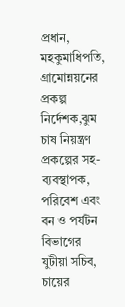প্রধান, মহকুমাধিপতি, গ্রামোন্নয়নের প্রকল্প নির্দেশক,ঝুম চাষ নিয়ন্ত্রণ প্রকল্পের সহ-ব্যবস্থাপক, পরিবেশ এবং বন ও পর্যটন বিভাগের যুটীয়া সচিব, চায়ের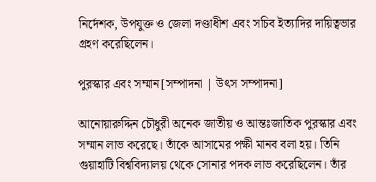নির্দেশক, উপযুক্ত ও জেলা দণ্ডাধীশ এবং সচিব ইত্যাদির দায়িত্বভার গ্রহণ করেছিলেন।

পুরস্কার এবং সম্মান[সম্পাদনা | উৎস সম্পাদনা]

আনোয়ারুদ্দিন চৌধুরী অনেক জাতীয় ও আন্তঃজাতিক পুরস্কার এবং সম্মান লাভ করেছে। তাঁকে আসামের পক্ষী মানব বলা হয়। তিনি গুয়াহাটি বিশ্ববিদ্যালয় থেকে সোনার পদক লাভ করেছিলেন। তাঁর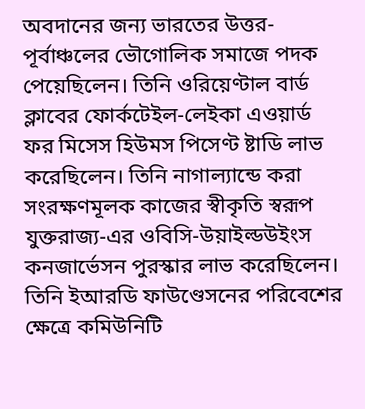অবদানের জন্য ভারতের উত্তর-পূর্বাঞ্চলের ভৌগোলিক সমাজে পদক পেয়েছিলেন। তিনি ওরিয়েণ্টাল বার্ড ক্লাবের ফোর্কটেইল-লেইকা এওয়ার্ড ফর মিসেস হিউমস পিসেণ্ট ষ্টাডি লাভ করেছিলেন। তিনি নাগাল্যান্ডে করা সংরক্ষণমূলক কাজের স্বীকৃতি স্বরূপ যুক্তরাজ্য-এর ওবিসি-উয়াইল্ডউইংস কনজার্ভেসন পুরস্কার লাভ করেছিলেন। তিনি ইআরডি ফাউণ্ডেসনের পরিবেশের ক্ষেত্রে কমিউনিটি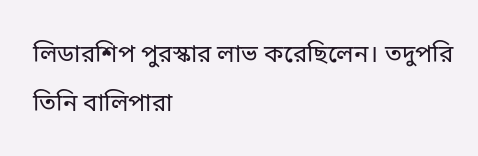লিডারশিপ পুরস্কার লাভ করেছিলেন। তদুপরি তিনি বালিপারা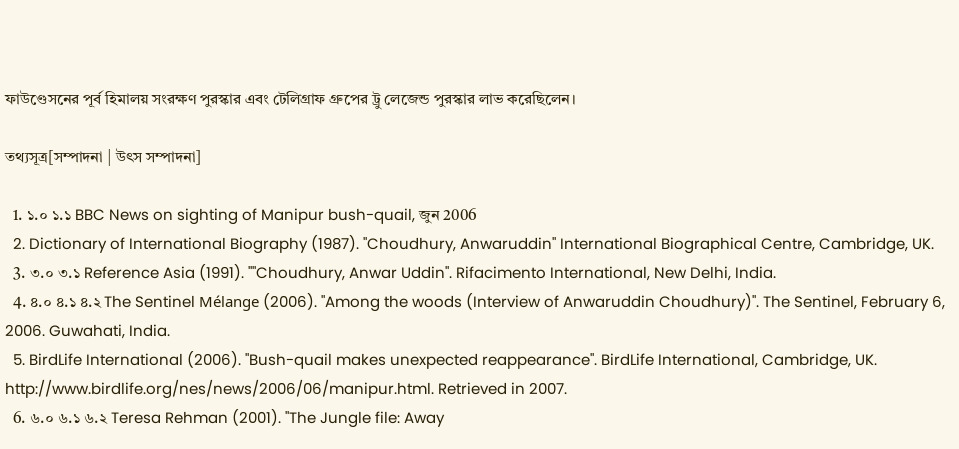ফাউণ্ডেসনের পূর্ব হিমালয় সংরক্ষণ পুরস্কার এবং টেলিগ্রাফ গ্রুপের ট্রু লেজেন্ড পুরস্কার লাভ করেছিলেন।

তথ্যসূত্র[সম্পাদনা | উৎস সম্পাদনা]

  1. ১.০ ১.১ BBC News on sighting of Manipur bush-quail, জুন 2006
  2. Dictionary of International Biography (1987). "Choudhury, Anwaruddin" International Biographical Centre, Cambridge, UK.
  3. ৩.০ ৩.১ Reference Asia (1991). ""Choudhury, Anwar Uddin". Rifacimento International, New Delhi, India.
  4. ৪.০ ৪.১ ৪.২ The Sentinel Mélange (2006). "Among the woods (Interview of Anwaruddin Choudhury)". The Sentinel, February 6, 2006. Guwahati, India.
  5. BirdLife International (2006). "Bush-quail makes unexpected reappearance". BirdLife International, Cambridge, UK. http://www.birdlife.org/nes/news/2006/06/manipur.html. Retrieved in 2007.
  6. ৬.০ ৬.১ ৬.২ Teresa Rehman (2001). "The Jungle file: Away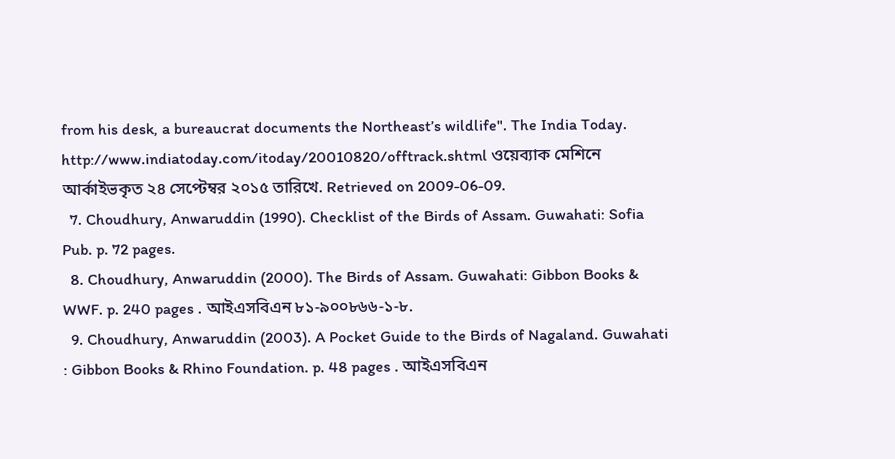from his desk, a bureaucrat documents the Northeast’s wildlife". The India Today. http://www.indiatoday.com/itoday/20010820/offtrack.shtml ওয়েব্যাক মেশিনে আর্কাইভকৃত ২৪ সেপ্টেম্বর ২০১৫ তারিখে. Retrieved on 2009-06-09.
  7. Choudhury, Anwaruddin (1990). Checklist of the Birds of Assam. Guwahati: Sofia Pub. p. 72 pages.
  8. Choudhury, Anwaruddin (2000). The Birds of Assam. Guwahati: Gibbon Books & WWF. p. 240 pages . আইএসবিএন ৮১-৯০০৮৬৬-১-৮.
  9. Choudhury, Anwaruddin (2003). A Pocket Guide to the Birds of Nagaland. Guwahati : Gibbon Books & Rhino Foundation. p. 48 pages . আইএসবিএন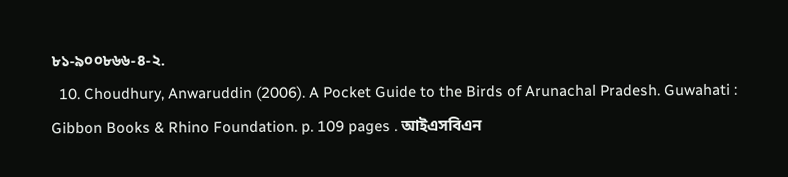৮১-৯০০৮৬৬-৪-২.
  10. Choudhury, Anwaruddin (2006). A Pocket Guide to the Birds of Arunachal Pradesh. Guwahati : Gibbon Books & Rhino Foundation. p. 109 pages . আইএসবিএন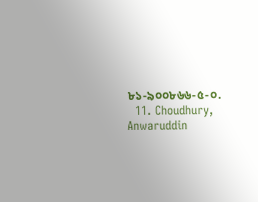৮১-৯০০৮৬৬-৫-০.
  11. Choudhury, Anwaruddin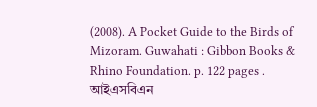(2008). A Pocket Guide to the Birds of Mizoram. Guwahati : Gibbon Books & Rhino Foundation. p. 122 pages . আইএসবিএন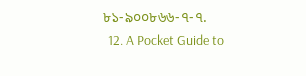৮১-৯০০৮৬৬-৭-৭.
  12. A Pocket Guide to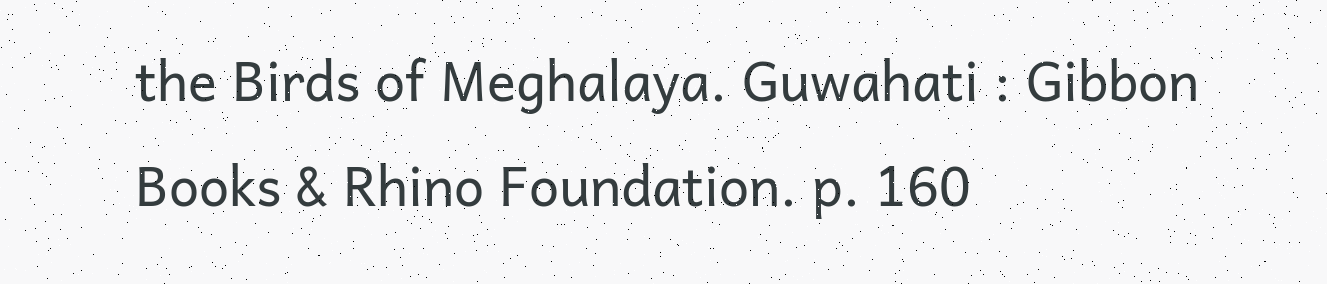the Birds of Meghalaya. Guwahati : Gibbon Books & Rhino Foundation. p. 160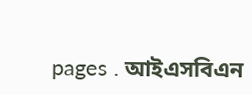pages . আইএসবিএন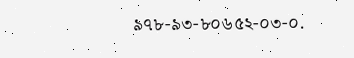৯৭৮-৯৩-৮০৬৫২-০৩-০.